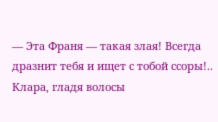— Эта Франя — такая злая! Всегда дразнит тебя и ищет с тобой ссоры!..
Клара, гладя волосы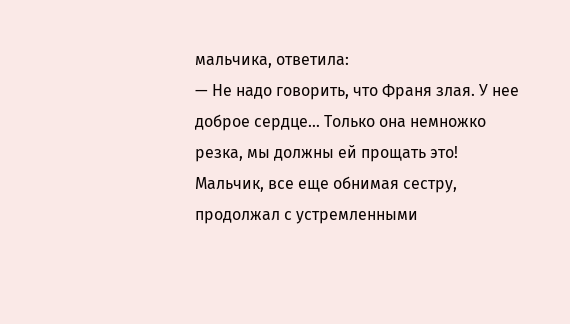мальчика, ответила:
— Не надо говорить, что Франя злая. У нее доброе сердце… Только она немножко резка, мы должны ей прощать это!
Мальчик, все еще обнимая сестру, продолжал с устремленными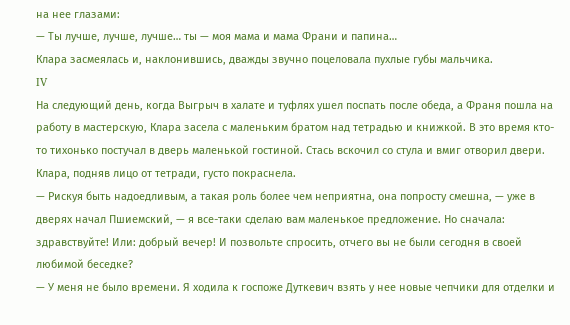на нее глазами:
— Ты лучше, лучше, лучше… ты — моя мама и мама Франи и папина…
Клара засмеялась и, наклонившись, дважды звучно поцеловала пухлые губы мальчика.
IV
На следующий день, когда Выгрыч в халате и туфлях ушел поспать после обеда, а Франя пошла на работу в мастерскую, Клара засела с маленьким братом над тетрадью и книжкой. В это время кто-то тихонько постучал в дверь маленькой гостиной. Стась вскочил со стула и вмиг отворил двери. Клара, подняв лицо от тетради, густо покраснела.
— Рискуя быть надоедливым, а такая роль более чем неприятна, она попросту смешна, — уже в дверях начал Пшиемский, — я все-таки сделаю вам маленькое предложение. Но сначала: здравствуйте! Или: добрый вечер! И позвольте спросить, отчего вы не были сегодня в своей любимой беседке?
— У меня не было времени. Я ходила к госпоже Дуткевич взять у нее новые чепчики для отделки и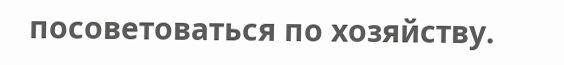посоветоваться по хозяйству.